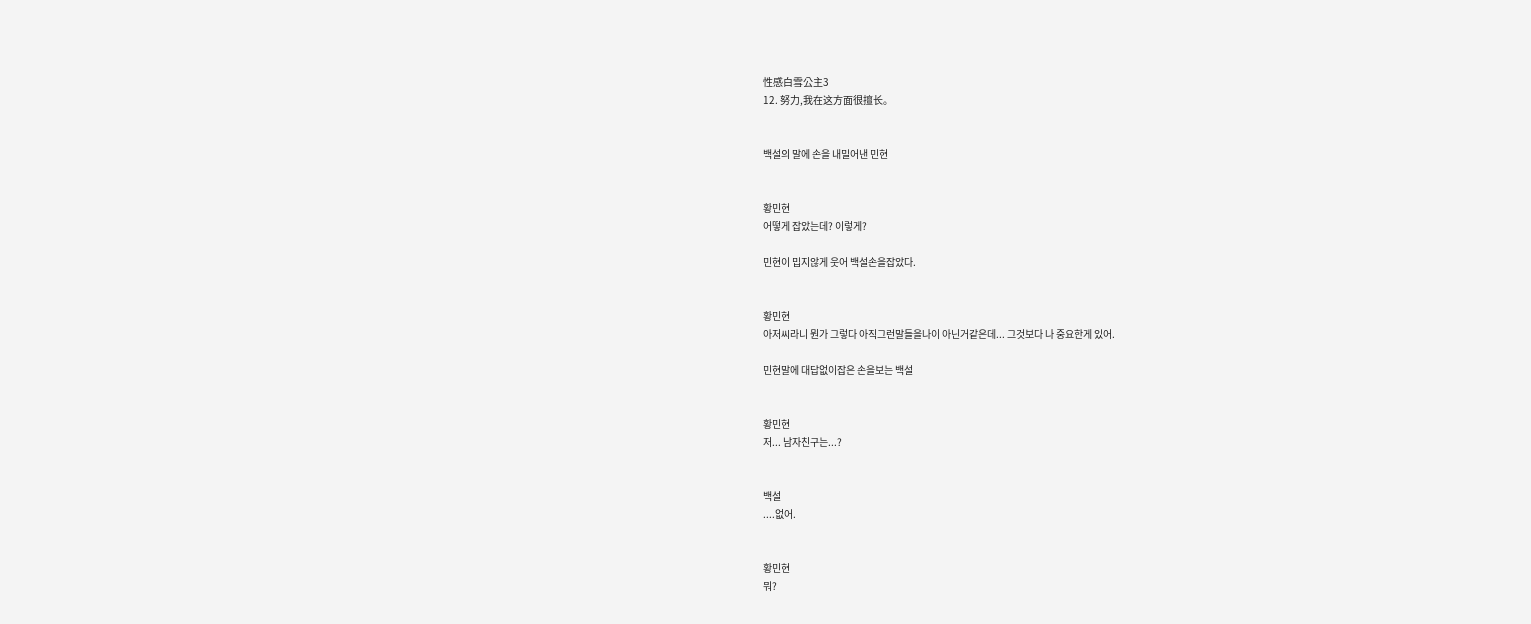性感白雪公主3
12. 努力,我在这方面很擅长。


백설의 말에 손을 내밀어낸 민현


황민현
어떻게 잡았는데? 이렇게?

민현이 밉지않게 웃어 백설손을잡았다.


황민현
아저씨라니 뭔가 그렇다 아직그런말들을나이 아닌거같은데... 그것보다 나 중요한게 있어.

민현말에 대답없이잡은 손을보는 백설


황민현
저... 남자친구는...?


백설
....없어.


황민현
뭐?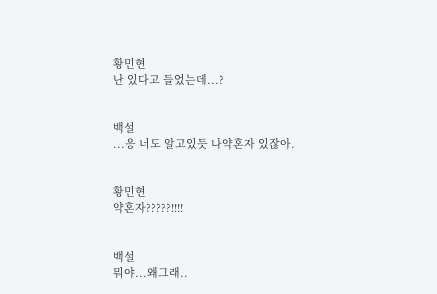황민현
난 있다고 들었는데...?


백설
...응 너도 알고있듯 나약혼자 있잖아.


황민현
약혼자?????!!!!


백설
뭐야...왜그래..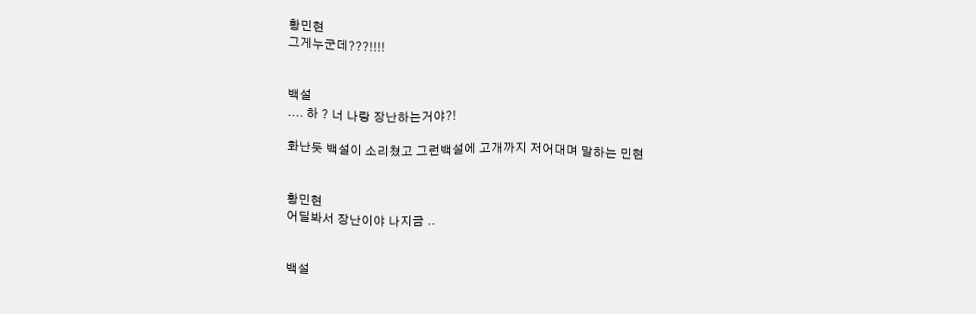황민현
그게누군데???!!!!


백설
.... 하 ? 너 나랑 장난하는거야?!

화난듯 백설이 소리쳤고 그런백설에 고개까지 저어대며 말하는 민현


황민현
어딜봐서 장난이야 나지금 ..


백설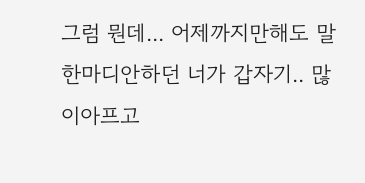그럼 뭔데... 어제까지만해도 말한마디안하던 너가 갑자기.. 많이아프고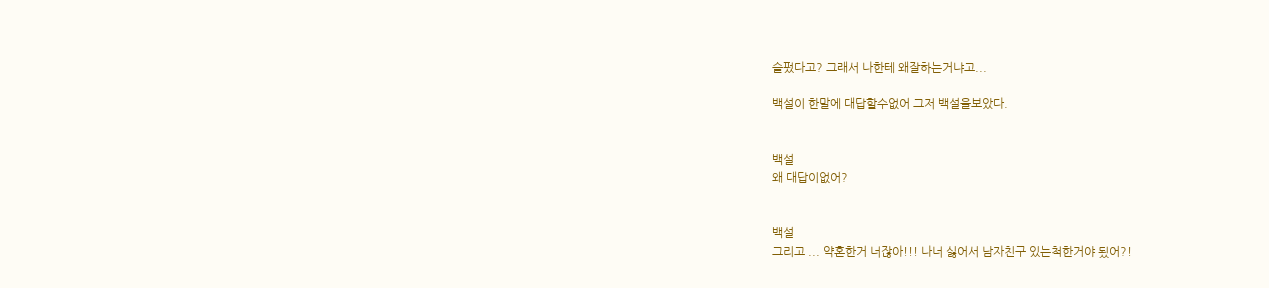슬펐다고? 그래서 나한테 왜잘하는거냐고...

백설이 한말에 대답할수없어 그저 백설을보았다.


백설
왜 대답이없어?


백설
그리고 ... 약혼한거 너잖아!!! 나너 싫어서 남자친구 있는척한거야 됬어?!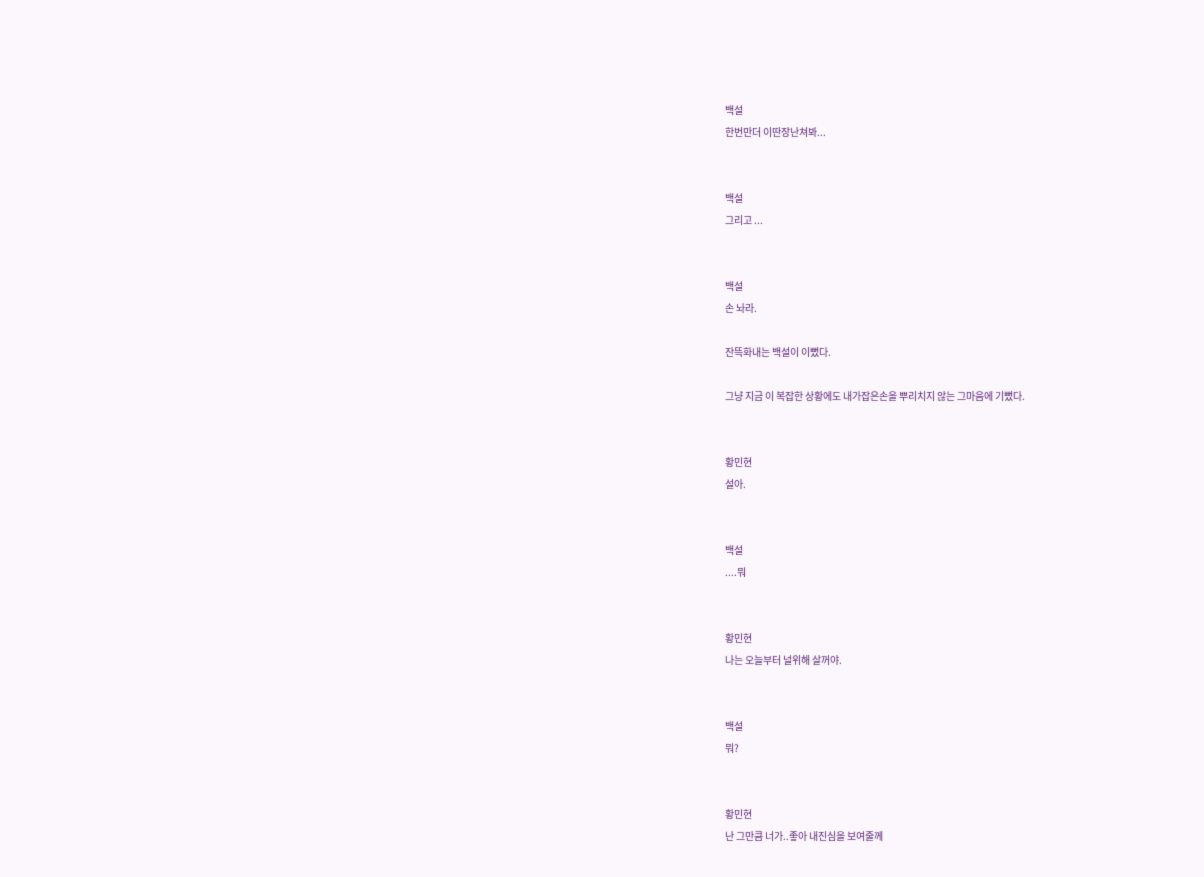백설
한번만더 이딴장난쳐봐...


백설
그리고 ...


백설
손 놔라.

잔뜩화내는 백설이 이뻤다.

그냥 지금 이 복잡한 상황에도 내가잡은손을 뿌리치지 않는 그마음에 기뻤다.


황민현
설아.


백설
....뭐


황민현
나는 오늘부터 널위해 살꺼야.


백설
뭐?


황민현
난 그만큼 너가..좋아 내진심을 보여줄께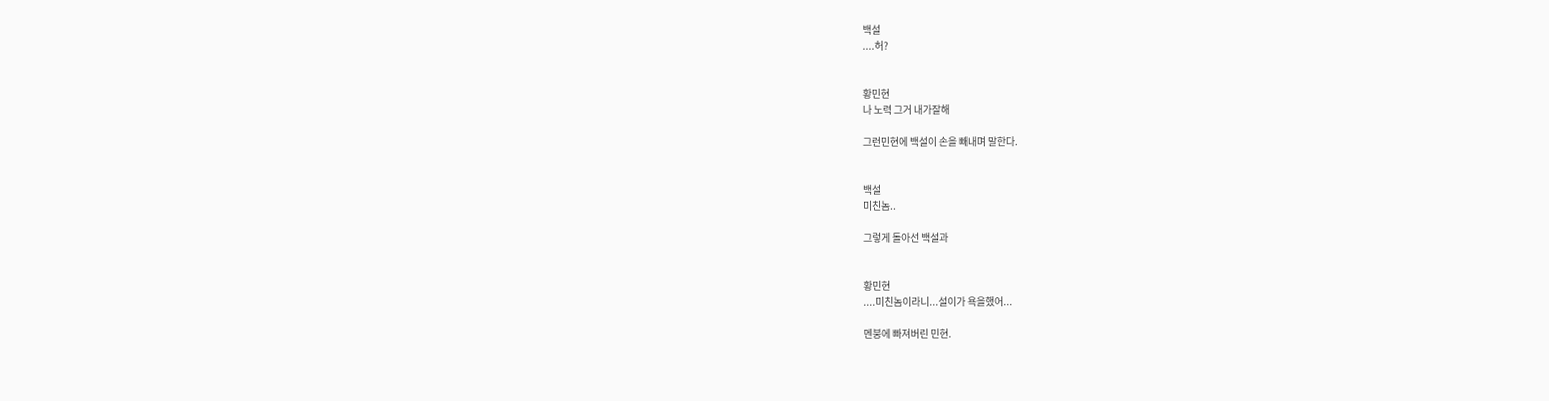백설
....허?


황민현
나 노력 그거 내가잘해

그런민현에 백설이 손을 빼내며 말한다.


백설
미친놈..

그렇게 돌아선 백설과


황민현
....미친놈이라니...설이가 욕을했어...

멘붕에 빠져버린 민현.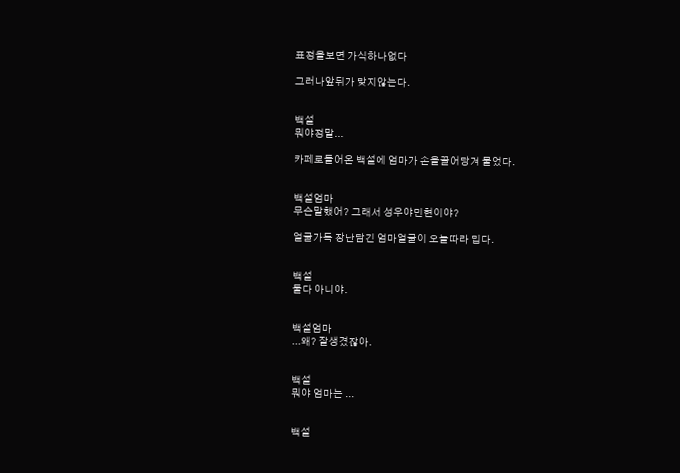표정을보면 가식하나없다

그러나앞뒤가 맞지않는다.


백설
뭐야정말...

카페로들어온 백설에 엄마가 손을끌어당겨 물었다.


백설엄마
무슨말했어? 그래서 성우야민현이야?

얼굴가득 장난담긴 엄마얼굴이 오늘따라 밉다.


백설
둘다 아니야.


백설엄마
...왜? 잘생겼잖아.


백설
뭐야 엄마는 ...


백설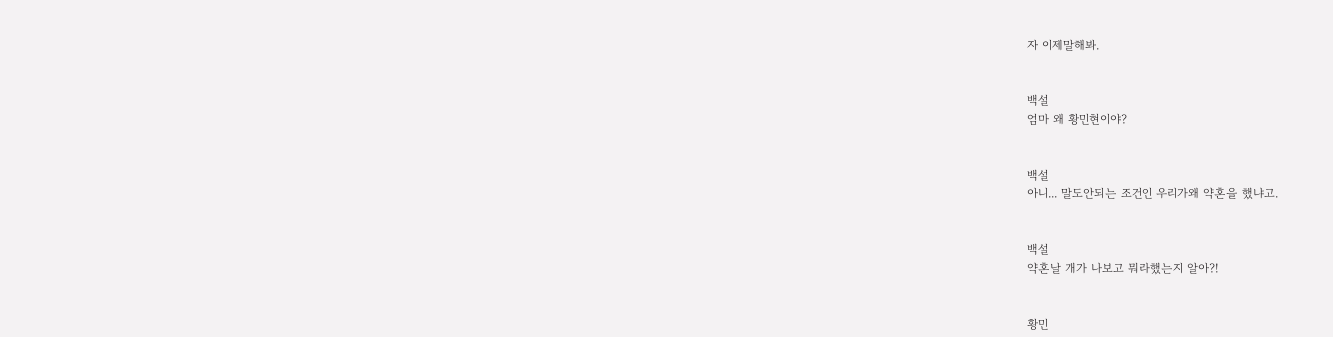자 이제말해봐.


백설
엄마 왜 황민현이야?


백설
아니... 말도안되는 조건인 우리가왜 약혼을 했냐고.


백설
약혼날 개가 나보고 뭐라했는지 알아?!


황민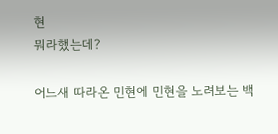현
뭐라했는데?

어느새 따라온 민현에 민현을 노려보는 백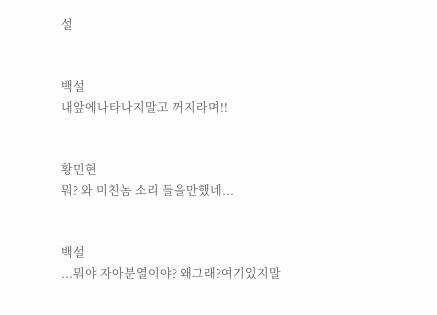설


백설
내앞에나타나지말고 꺼지라며!!


황민현
뭐? 와 미친놈 소리 들을만했네...


백설
...뭐야 자아분열이야? 왜그래?여기있지말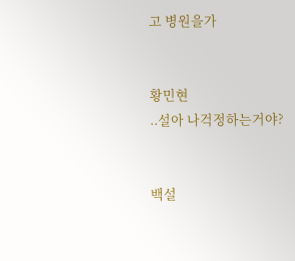고 병원을가


황민현
..설아 나걱정하는거야?


백설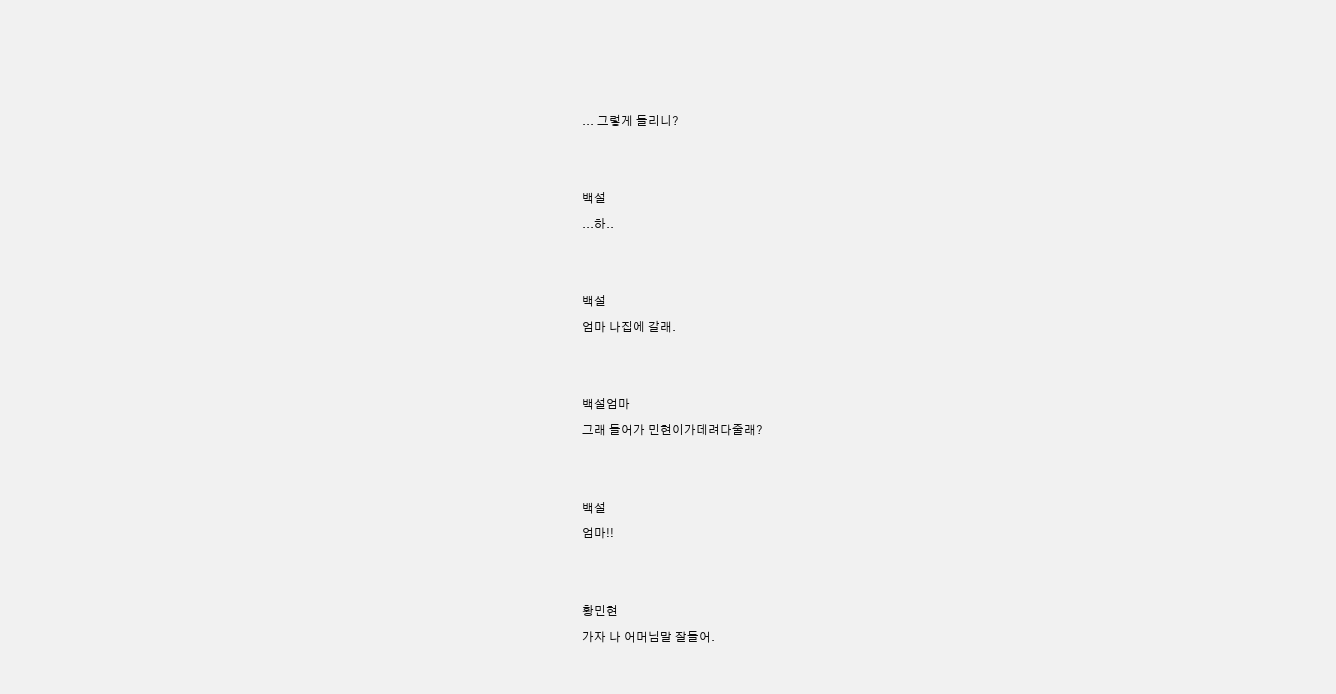... 그렇게 들리니?


백설
...하..


백설
엄마 나집에 갈래.


백설엄마
그래 들어가 민현이가데려다줄래?


백설
엄마!!


황민현
가자 나 어머님말 잘들어.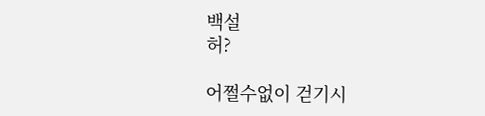백설
허?

어쩔수없이 걷기시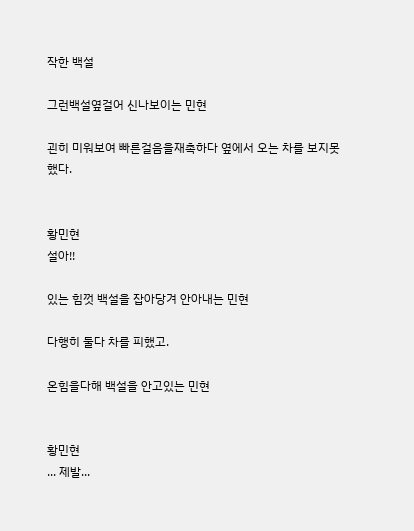작한 백설

그런백설옆걸어 신나보이는 민현

괸히 미워보여 빠른걸음을재촉하다 옆에서 오는 차를 보지못했다.


황민현
설아!!

있는 힘껏 백설을 잡아당겨 안아내는 민현

다행히 둘다 차를 피했고.

온힘을다해 백설을 안고있는 민현


황민현
... 제발...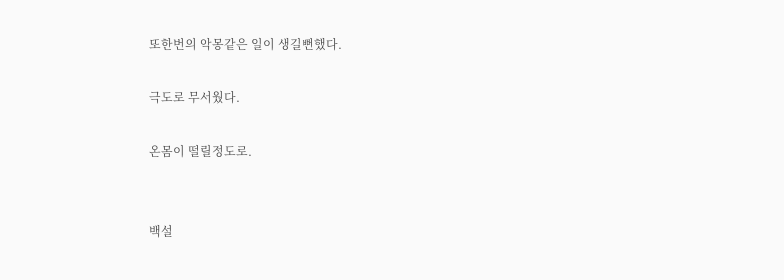또한번의 악몽같은 일이 생길뻔했다.

극도로 무서웠다.

온몸이 떨릴정도로.


백설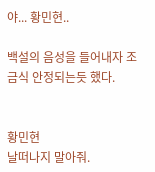야... 황민현..

백설의 음성을 들어내자 조금식 안정되는듯 했다.


황민현
날떠나지 말아줘.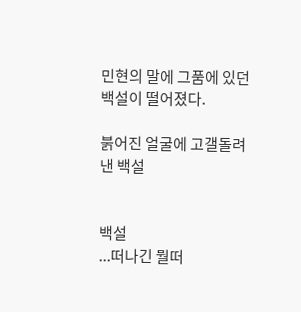민현의 말에 그품에 있던 백설이 떨어졌다.

붉어진 얼굴에 고갤돌려낸 백설


백설
...떠나긴 뭘떠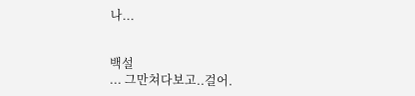나...


백설
... 그만쳐다보고..걸어.